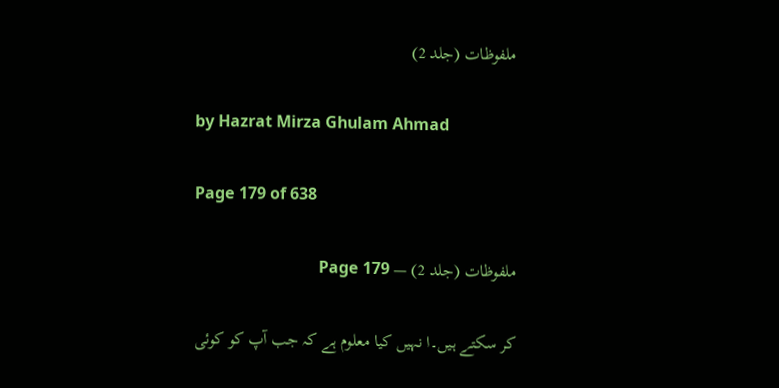ملفوظات (جلد 2)

by Hazrat Mirza Ghulam Ahmad

Page 179 of 638

ملفوظات (جلد 2) — Page 179

کر سکتے ہیں۔ا نہیں کیا معلوم ہے کہ جب آپ کو کوئی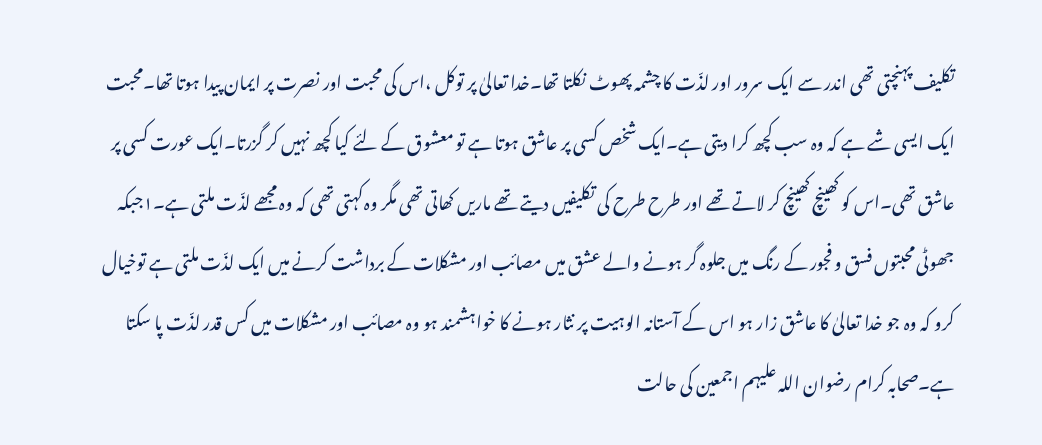تکلیف پہنچتی تھی اندر سے ایک سرور اور لذّت کا چشمہ پھوٹ نکلتا تھا۔خدا تعالیٰ پر توکل ،اس کی محبت اور نصرت پر ایمان پیدا ہوتا تھا۔محبت ایک ایسی شے ہے کہ وہ سب کچھ کرا دیتی ہے۔ایک شخص کسی پر عاشق ہوتا ہے تو معشوق کے لئے کیا کچھ نہیں کر گزرتا۔ایک عورت کسی پر عاشق تھی۔اس کو کھینچ کھینچ کر لاتے تھے اور طرح طرح کی تکلیفیں دیتے تھے ماریں کھاتی تھی مگر وہ کہتی تھی کہ وہ مجھے لذّت ملتی ہے۔۱جبکہ جھوٹی محبتوں فسق و فجور کے رنگ میں جلوہ گر ہونے والے عشق میں مصائب اور مشکلات کے برداشت کرنے میں ایک لذّت ملتی ہے توخیال کرو کہ وہ جو خدا تعالیٰ کا عاشق زار ہو اس کے آستانہ الوہیت پر نثار ہونے کا خواہشمند ہو وہ مصائب اور مشکلات میں کس قدر لذّت پا سکتا ہے۔صحابہ کرام رضوان اللہ علیہم اجمعین کی حالت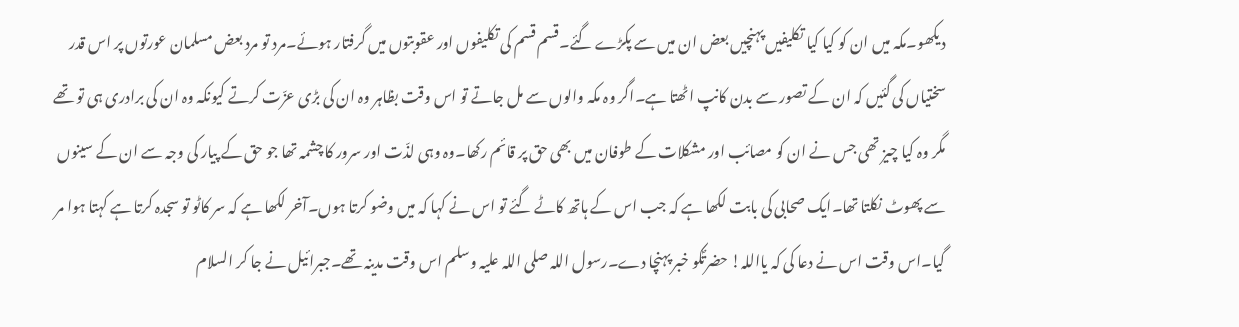دیکھو۔مکہ میں ان کو کیا کیا تکلیفیں پہنچیں بعض ان میں سے پکڑے گئے۔قسم قسم کی تکلیفوں اور عقوبتوں میں گرفتار ہوئے۔مرد تو مرد بعض مسلمان عورتوں پر اس قدر سختیاں کی گئیں کہ ان کے تصور سے بدن کانپ اٹھتا ہے۔اگر وہ مکہ والوں سے مل جاتے تو اس وقت بظاہر وہ ان کی بڑی عزّت کرتے کیونکہ وہ ان کی برادری ہی تو تھے مگر وہ کیا چیز تھی جس نے ان کو مصائب اور مشکلات کے طوفان میں بھی حق پر قائم رکھا۔وہ وہی لذّت اور سرور کا چشمہ تھا جو حق کے پیار کی وجہ سے ان کے سینوں سے پھوٹ نکلتا تھا۔ایک صحابی کی بابت لکھا ہے کہ جب اس کے ہاتھ کاٹے گئے تو اس نے کہا کہ میں وضو کرتا ہوں۔آخر لکھا ہے کہ سر کاٹو تو سجدہ کرتا ہے کہتا ہوا مر گیا۔اس وقت اس نے دعا کی کہ یااللہ! حضرتؐکو خبر پہنچا دے۔رسول اللہ صلی اللہ علیہ وسلم اس وقت مدینہ تھے۔جبرائیل نے جا کر السلام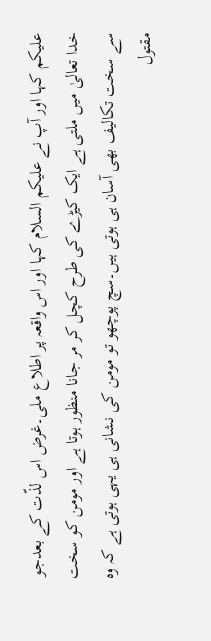علیکم کہا اور آپ نے علیکم السلام کہا اور اس واقعہ پر اطلاع ملی۔غرض اس لذّت کے بعدجو خدا تعالیٰ میں ملتی ہے ایک کیڑے کی طرح کچل کر مر جانا منظور ہوتا ہے اور مومن کو سخت سے سخت تکالیف بھی آسان ہی ہوتی ہیں۔سچ پوچھو تو مومن کی نشانی ہی یہی ہوتی ہے کہ وہ مقتول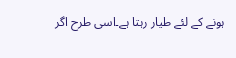ہونے کے لئے طیار رہتا ہے۔اسی طرح اگر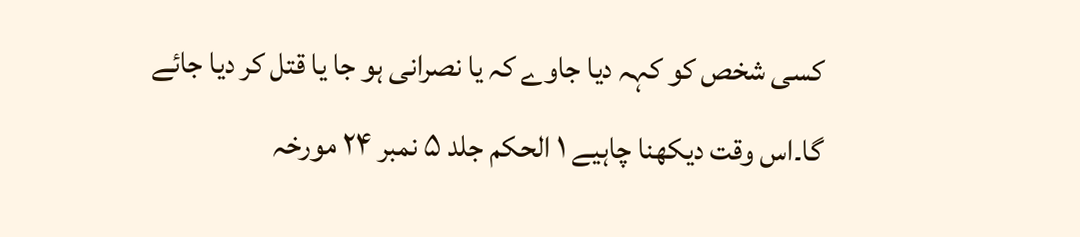کسی شخص کو کہہ دیا جاوے کہ یا نصرانی ہو جا یا قتل کر دیا جائے گا۔اس وقت دیکھنا چاہیے ۱ الحکم جلد ۵ نمبر ۲۴ مورخہ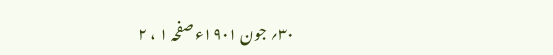۳۰؍ جون ۱۹۰۱ء صفحہ ۱ ، ۲